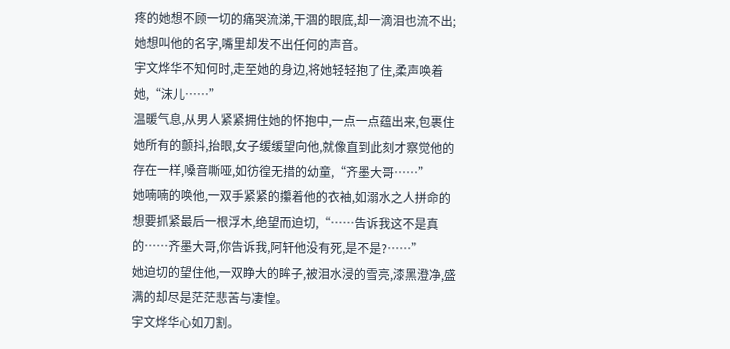疼的她想不顾一切的痛哭流涕,干涸的眼底,却一滴泪也流不出;她想叫他的名字,嘴里却发不出任何的声音。
宇文烨华不知何时,走至她的身边,将她轻轻抱了住,柔声唤着她,“沫儿……”
温暖气息,从男人紧紧拥住她的怀抱中,一点一点蕴出来,包裹住她所有的颤抖,抬眼,女子缓缓望向他,就像直到此刻才察觉他的存在一样,嗓音嘶哑,如彷徨无措的幼童,“齐墨大哥……”
她喃喃的唤他,一双手紧紧的攥着他的衣袖,如溺水之人拼命的想要抓紧最后一根浮木,绝望而迫切,“……告诉我这不是真的……齐墨大哥,你告诉我,阿轩他没有死,是不是?……”
她迫切的望住他,一双睁大的眸子,被泪水浸的雪亮,漆黑澄净,盛满的却尽是茫茫悲苦与凄惶。
宇文烨华心如刀割。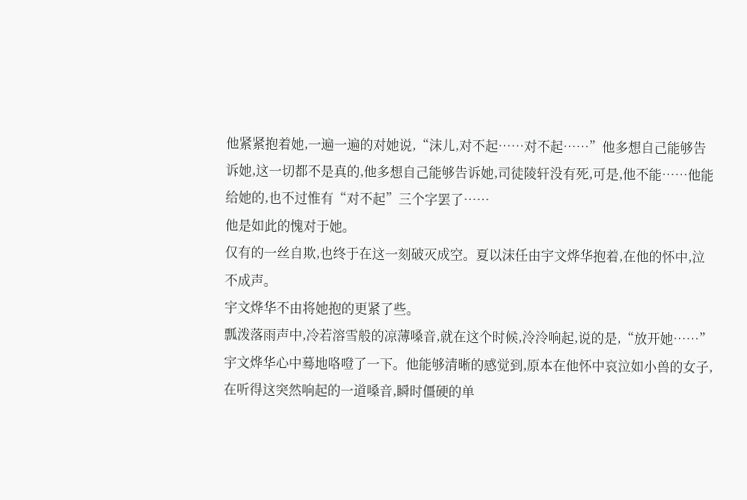他紧紧抱着她,一遍一遍的对她说,“沫儿,对不起……对不起……”他多想自己能够告诉她,这一切都不是真的,他多想自己能够告诉她,司徒陵轩没有死,可是,他不能……他能给她的,也不过惟有“对不起”三个字罢了……
他是如此的愧对于她。
仅有的一丝自欺,也终于在这一刻破灭成空。夏以沫任由宇文烨华抱着,在他的怀中,泣不成声。
宇文烨华不由将她抱的更紧了些。
瓢泼落雨声中,冷若溶雪般的凉薄嗓音,就在这个时候,泠泠响起,说的是,“放开她……”
宇文烨华心中蓦地咯噔了一下。他能够清晰的感觉到,原本在他怀中哀泣如小兽的女子,在听得这突然响起的一道嗓音,瞬时僵硬的单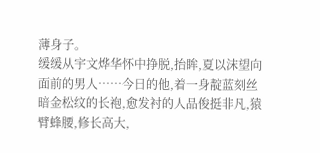薄身子。
缓缓从宇文烨华怀中挣脱,抬眸,夏以沫望向面前的男人……今日的他,着一身靛蓝刻丝暗金松纹的长袍,愈发衬的人品俊挺非凡,猿臂蜂腰,修长高大,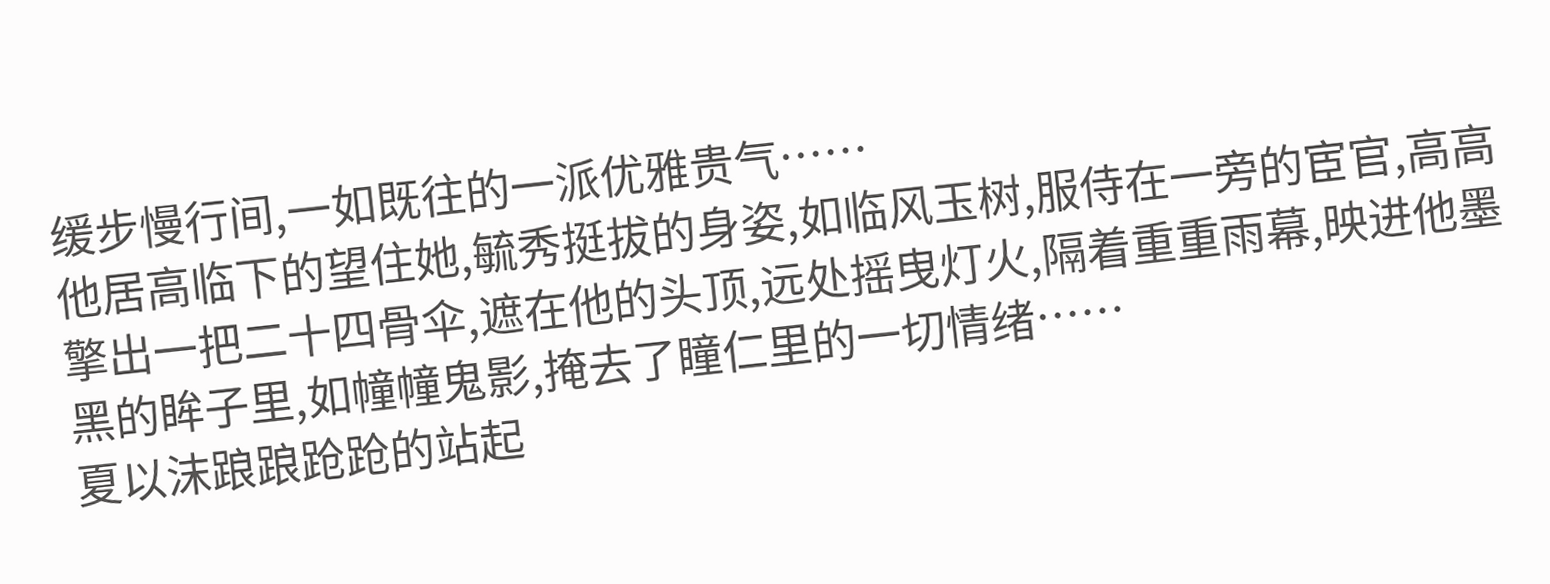缓步慢行间,一如既往的一派优雅贵气……
他居高临下的望住她,毓秀挺拔的身姿,如临风玉树,服侍在一旁的宦官,高高擎出一把二十四骨伞,遮在他的头顶,远处摇曳灯火,隔着重重雨幕,映进他墨黑的眸子里,如幢幢鬼影,掩去了瞳仁里的一切情绪……
夏以沫踉踉跄跄的站起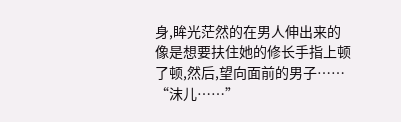身,眸光茫然的在男人伸出来的像是想要扶住她的修长手指上顿了顿,然后,望向面前的男子……
“沫儿……”